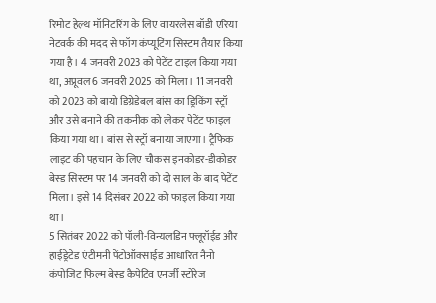रिमोट हेल्थ मॉनिटरिंग के लिए वायरलेस बॉडी एरिया नेटवर्क की मदद से फॉग कंप्यूटिंग सिस्टम तैयार किया गया है। 4 जनवरी 2023 को पेटेंट टाइल किया गया था, अप्रूवल 6 जनवरी 2025 को मिला। 11 जनवरी को 2023 को बायो डिग्रेडेबल बांस का ड्रिकिंग स्ट्रॉ और उसे बनाने की तकनीक को लेकर पेटेंट फाइल किया गया था। बांस से स्ट्रॉ बनाया जाएगा। ट्रैफिक लाइट की पहचान के लिए चौकस इनकोडर-डीकोडर बेस्ड सिस्टम पर 14 जनवरी को दो साल के बाद पेटेंट मिला। इसे 14 दिसंबर 2022 को फाइल किया गया था।
5 सितंबर 2022 को पॉली-विन्यलडिन फ्लूरॉईड और हाईड्रेटेड एंटीमनी पेंटोऑक्साईड आधारित नैनो कंपोजिट फिल्म बेस्ड कैपेटिव एनर्जी स्टोरेज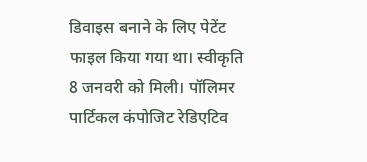डिवाइस बनाने के लिए पेटेंट फाइल किया गया था। स्वीकृति 8 जनवरी को मिली। पॉलिमर पार्टिकल कंपोजिट रेडिएटिव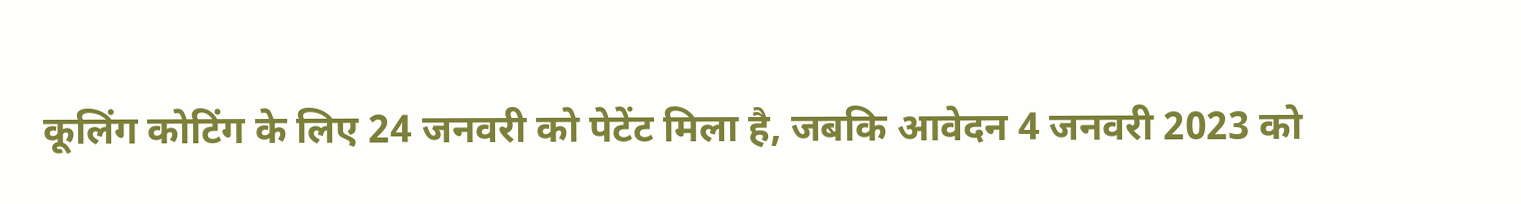कूलिंग कोटिंग के लिए 24 जनवरी को पेटेंट मिला है, जबकि आवेदन 4 जनवरी 2023 को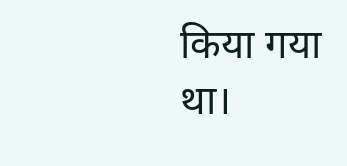किया गया था।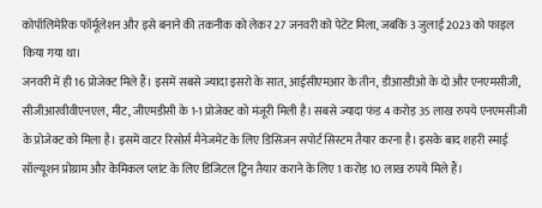कोपॉलिमेरिक फॉर्मूलेशन और इसे बनाने की तकनीक को लेकर 27 जनवरी को पेटेंट मिला, जबकि 3 जुलाई 2023 को फाइल किया गया था।
जनवरी में ही 16 प्रोजेक्ट मिले हैं। इसमें सबसे ज्यादा इसरो के सात, आईसीएमआर के तीन, डीआरडीओ के दो और एनएमसीजी, सीजीआरवीवीएनएल, मीट, जीएमडीसी के 1-1 प्रोजेक्ट को मंजूरी मिली है। सबसे ज्यादा फंड 4 करोड़ 35 लाख रुपये एनएमसीजी के प्रोजेक्ट को मिला है। इसमें वाटर रिसोर्स मैनेजमेंट के लिए डिसिजन सपोर्ट सिस्टम तैयार करना है। इसके बाद शहरी स्माई सॉल्यूशन प्रोग्राम और केमिकल प्लांट के लिए डिजिटल ट्विन तैयार कराने के लिए 1 करोड़ 10 लाख रुपये मिले हैं।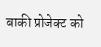बाकी प्रोजेक्ट को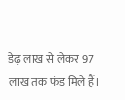डेढ़ लाख से लेकर 97 लाख तक फंड मिले हैं।